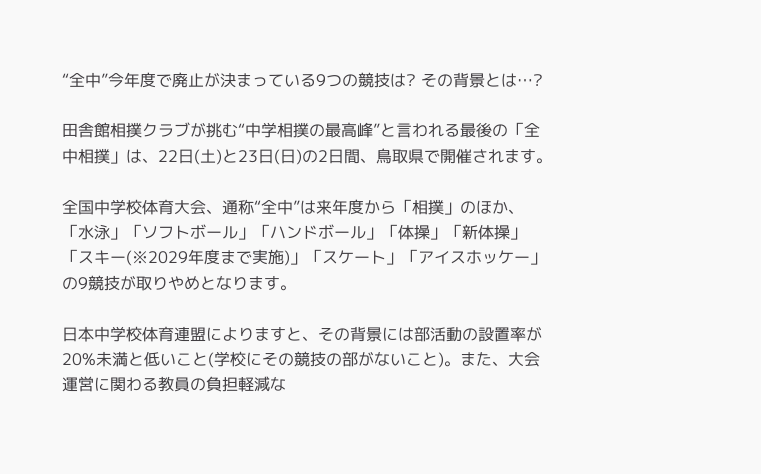“全中”今年度で廃止が決まっている9つの競技は? その背景とは…?

田舎館相撲クラブが挑む“中学相撲の最高峰”と言われる最後の「全中相撲」は、22日(土)と23日(日)の2日間、鳥取県で開催されます。

全国中学校体育大会、通称“全中”は来年度から「相撲」のほか、「水泳」「ソフトボール」「ハンドボール」「体操」「新体操」「スキー(※2029年度まで実施)」「スケート」「アイスホッケー」の9競技が取りやめとなります。

日本中学校体育連盟によりますと、その背景には部活動の設置率が20%未満と低いこと(学校にその競技の部がないこと)。また、大会運営に関わる教員の負担軽減な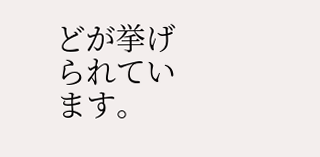どが挙げられています。